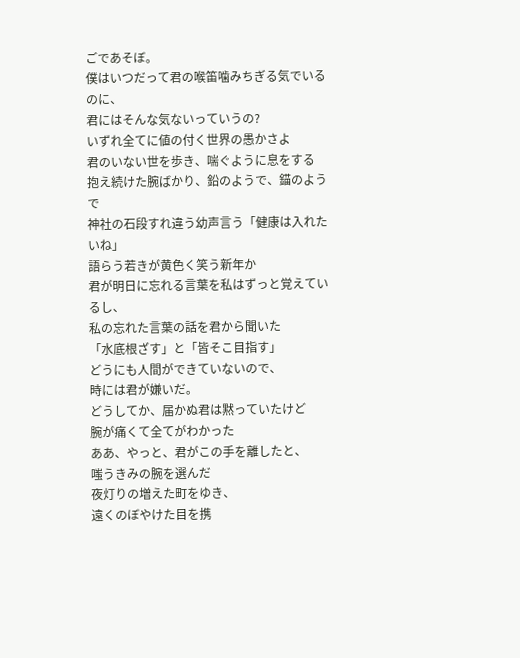ごであそぼ。
僕はいつだって君の喉笛噛みちぎる気でいるのに、
君にはそんな気ないっていうの?
いずれ全てに値の付く世界の愚かさよ
君のいない世を歩き、喘ぐように息をする
抱え続けた腕ばかり、鉛のようで、錨のようで
神社の石段すれ違う幼声言う「健康は入れたいね」
語らう若きが黄色く笑う新年か
君が明日に忘れる言葉を私はずっと覚えているし、
私の忘れた言葉の話を君から聞いた
「水底根ざす」と「皆そこ目指す」
どうにも人間ができていないので、
時には君が嫌いだ。
どうしてか、届かぬ君は黙っていたけど
腕が痛くて全てがわかった
ああ、やっと、君がこの手を離したと、
嗤うきみの腕を選んだ
夜灯りの増えた町をゆき、
遠くのぼやけた目を携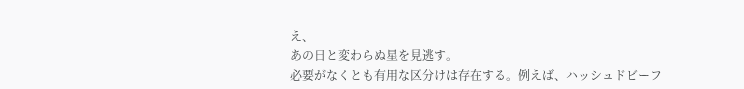え、
あの日と変わらぬ星を見逃す。
必要がなくとも有用な区分けは存在する。例えば、ハッシュドビーフ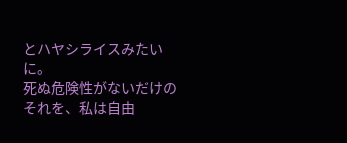とハヤシライスみたいに。
死ぬ危険性がないだけのそれを、私は自由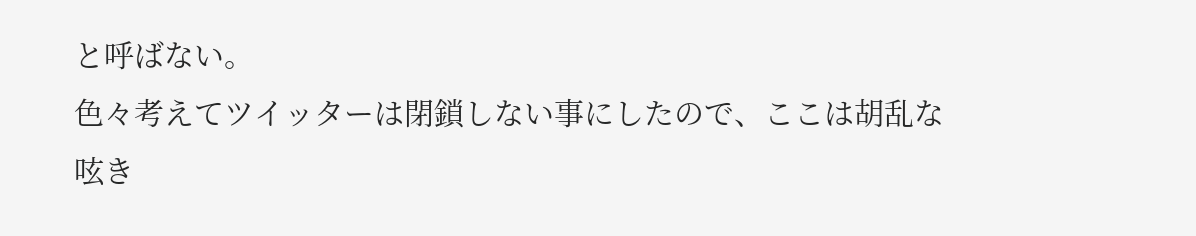と呼ばない。
色々考えてツイッターは閉鎖しない事にしたので、ここは胡乱な呟き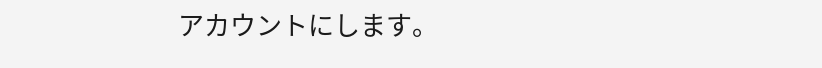アカウントにします。